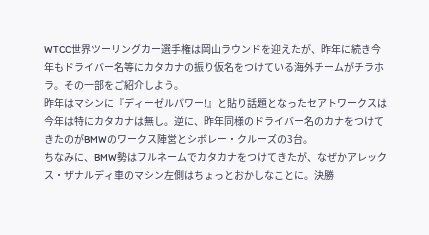WTCC世界ツーリングカー選手権は岡山ラウンドを迎えたが、昨年に続き今年もドライバー名等にカタカナの振り仮名をつけている海外チームがチラホラ。その一部をご紹介しよう。
昨年はマシンに『ディーゼルパワー!』と貼り話題となったセアトワークスは今年は特にカタカナは無し。逆に、昨年同様のドライバー名のカナをつけてきたのがBMWのワークス陣営とシボレー・クルーズの3台。
ちなみに、BMW勢はフルネームでカタカナをつけてきたが、なぜかアレックス・ザナルディ車のマシン左側はちょっとおかしなことに。決勝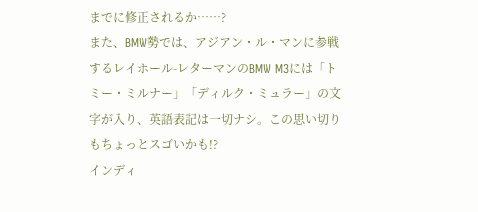までに修正されるか……?
また、BMW勢では、アジアン・ル・マンに参戦するレイホール-レターマンのBMW M3には「トミー・ミルナー」「ディルク・ミュラー」の文字が入り、英語表記は一切ナシ。この思い切りもちょっとスゴいかも!?
インディ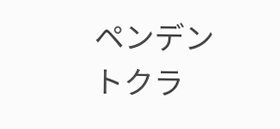ペンデントクラ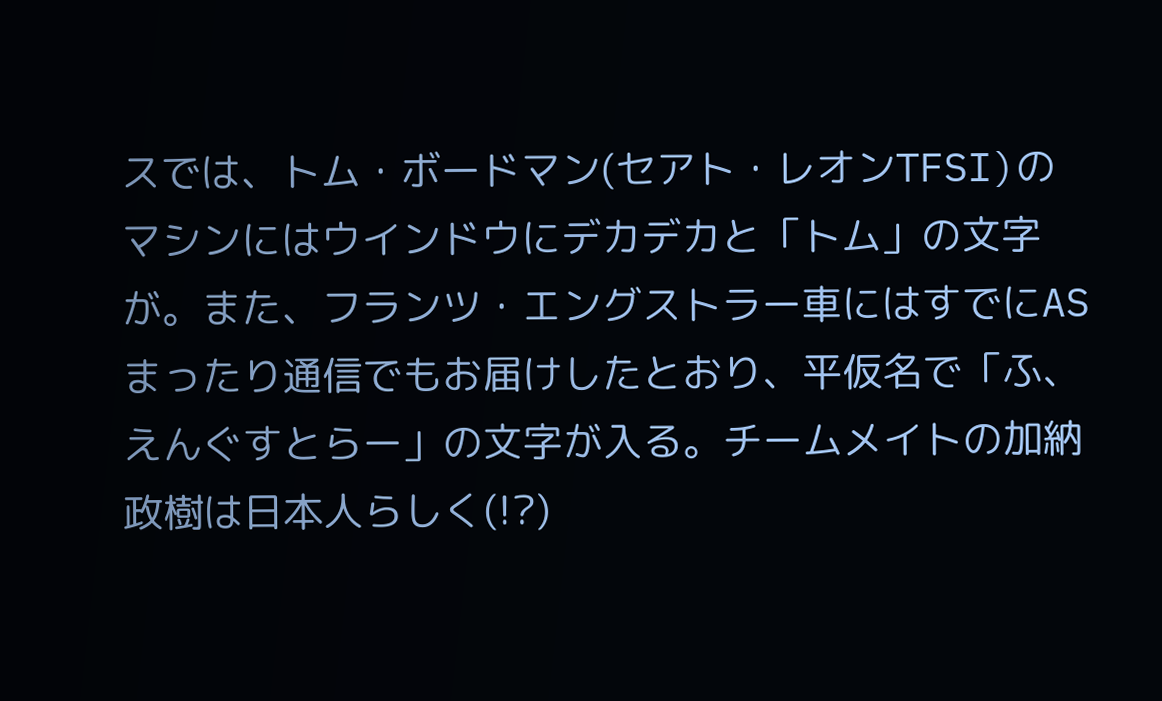スでは、トム・ボードマン(セアト・レオンTFSI)のマシンにはウインドウにデカデカと「トム」の文字が。また、フランツ・エングストラー車にはすでにASまったり通信でもお届けしたとおり、平仮名で「ふ、えんぐすとらー」の文字が入る。チームメイトの加納政樹は日本人らしく(!?)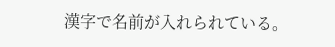漢字で名前が入れられている。